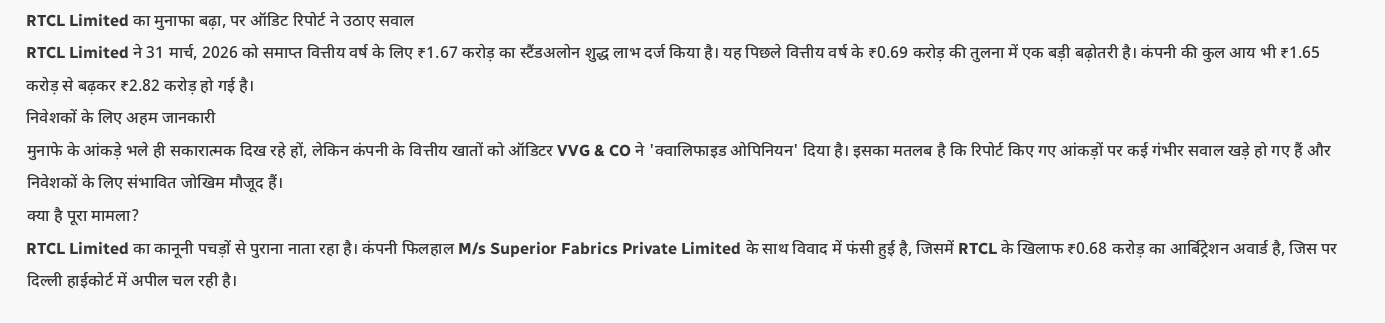RTCL Limited का मुनाफा बढ़ा, पर ऑडिट रिपोर्ट ने उठाए सवाल
RTCL Limited ने 31 मार्च, 2026 को समाप्त वित्तीय वर्ष के लिए ₹1.67 करोड़ का स्टैंडअलोन शुद्ध लाभ दर्ज किया है। यह पिछले वित्तीय वर्ष के ₹0.69 करोड़ की तुलना में एक बड़ी बढ़ोतरी है। कंपनी की कुल आय भी ₹1.65 करोड़ से बढ़कर ₹2.82 करोड़ हो गई है।
निवेशकों के लिए अहम जानकारी
मुनाफे के आंकड़े भले ही सकारात्मक दिख रहे हों, लेकिन कंपनी के वित्तीय खातों को ऑडिटर VVG & CO ने 'क्वालिफाइड ओपिनियन' दिया है। इसका मतलब है कि रिपोर्ट किए गए आंकड़ों पर कई गंभीर सवाल खड़े हो गए हैं और निवेशकों के लिए संभावित जोखिम मौजूद हैं।
क्या है पूरा मामला?
RTCL Limited का कानूनी पचड़ों से पुराना नाता रहा है। कंपनी फिलहाल M/s Superior Fabrics Private Limited के साथ विवाद में फंसी हुई है, जिसमें RTCL के खिलाफ ₹0.68 करोड़ का आर्बिट्रेशन अवार्ड है, जिस पर दिल्ली हाईकोर्ट में अपील चल रही है।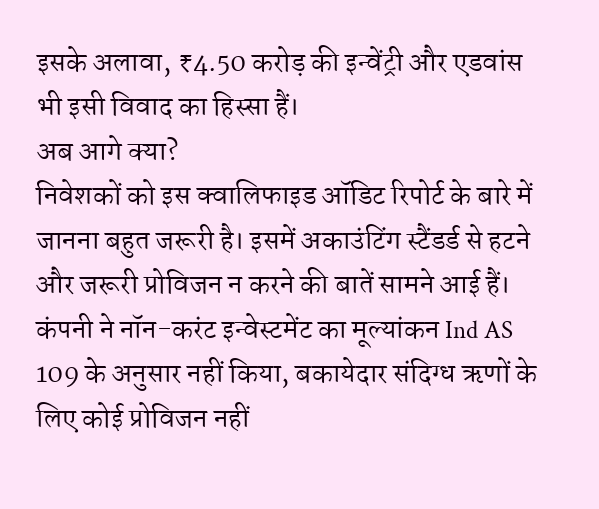इसके अलावा, ₹4.50 करोड़ की इन्वेंट्री और एडवांस भी इसी विवाद का हिस्सा हैं।
अब आगे क्या?
निवेशकों को इस क्वालिफाइड ऑडिट रिपोर्ट के बारे में जानना बहुत जरूरी है। इसमें अकाउंटिंग स्टैंडर्ड से हटने और जरूरी प्रोविजन न करने की बातें सामने आई हैं। कंपनी ने नॉन-करंट इन्वेस्टमेंट का मूल्यांकन Ind AS 109 के अनुसार नहीं किया, बकायेदार संदिग्ध ऋणों के लिए कोई प्रोविजन नहीं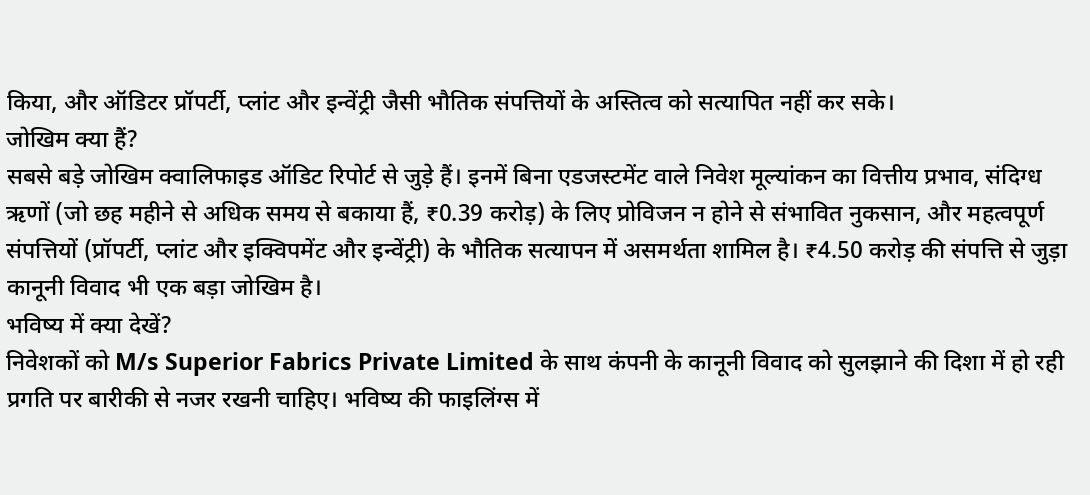किया, और ऑडिटर प्रॉपर्टी, प्लांट और इन्वेंट्री जैसी भौतिक संपत्तियों के अस्तित्व को सत्यापित नहीं कर सके।
जोखिम क्या हैं?
सबसे बड़े जोखिम क्वालिफाइड ऑडिट रिपोर्ट से जुड़े हैं। इनमें बिना एडजस्टमेंट वाले निवेश मूल्यांकन का वित्तीय प्रभाव, संदिग्ध ऋणों (जो छह महीने से अधिक समय से बकाया हैं, ₹0.39 करोड़) के लिए प्रोविजन न होने से संभावित नुकसान, और महत्वपूर्ण संपत्तियों (प्रॉपर्टी, प्लांट और इक्विपमेंट और इन्वेंट्री) के भौतिक सत्यापन में असमर्थता शामिल है। ₹4.50 करोड़ की संपत्ति से जुड़ा कानूनी विवाद भी एक बड़ा जोखिम है।
भविष्य में क्या देखें?
निवेशकों को M/s Superior Fabrics Private Limited के साथ कंपनी के कानूनी विवाद को सुलझाने की दिशा में हो रही प्रगति पर बारीकी से नजर रखनी चाहिए। भविष्य की फाइलिंग्स में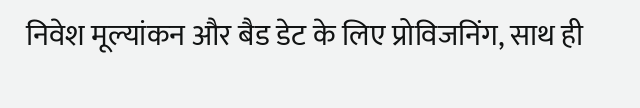निवेश मूल्यांकन और बैड डेट के लिए प्रोविजनिंग, साथ ही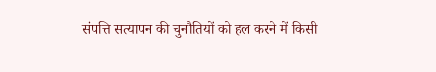संपत्ति सत्यापन की चुनौतियों को हल करने में किसी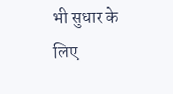भी सुधार के लिए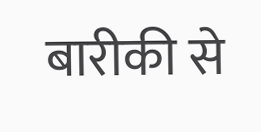बारीकी से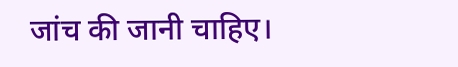जांच की जानी चाहिए।